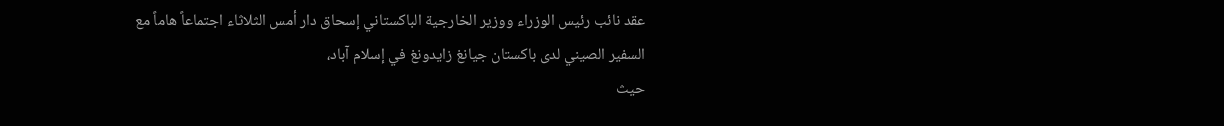عقد نائب رئيس الوزراء ووزير الخارجية الباكستاني إسحاق دار أمس الثلاثاء اجتماعاً هاماً مع السفير الصيني لدى باكستان جيانغ زايدونغ في إسلام آباد،
حيث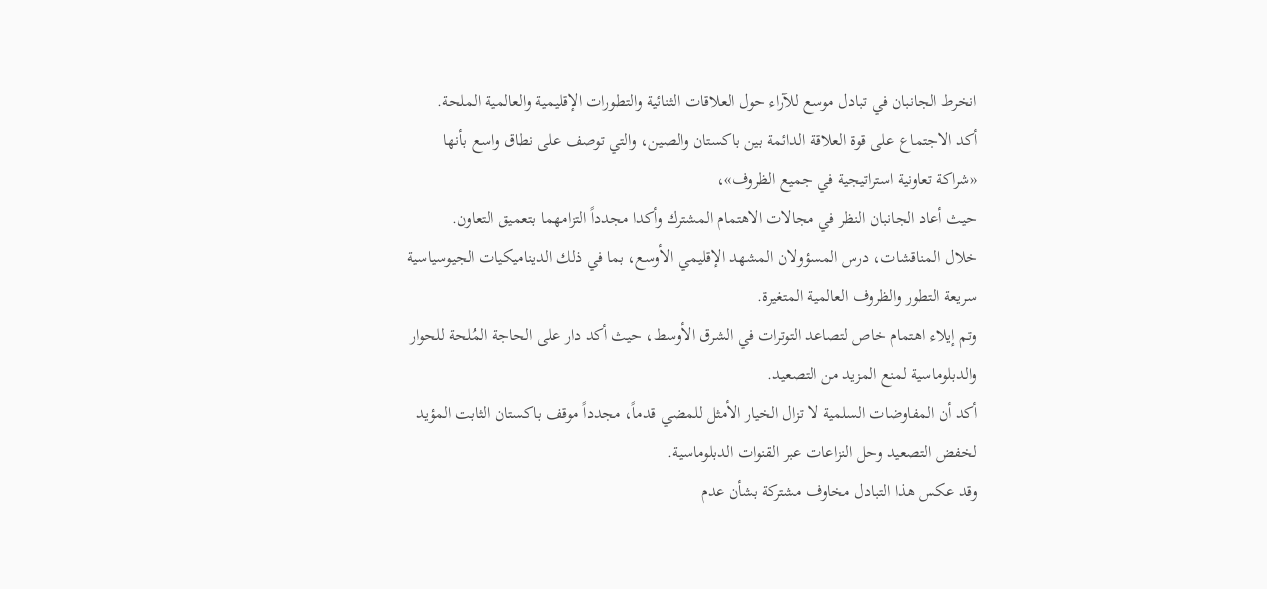انخرط الجانبان في تبادل موسع للآراء حول العلاقات الثنائية والتطورات الإقليمية والعالمية الملحة.
أكد الاجتماع على قوة العلاقة الدائمة بين باكستان والصين، والتي توصف على نطاق واسع بأنها «شراكة تعاونية استراتيجية في جميع الظروف»،
حيث أعاد الجانبان النظر في مجالات الاهتمام المشترك وأكدا مجدداً التزامهما بتعميق التعاون.
خلال المناقشات، درس المسؤولان المشهد الإقليمي الأوسع، بما في ذلك الديناميكيات الجيوسياسية سريعة التطور والظروف العالمية المتغيرة.
وتم إيلاء اهتمام خاص لتصاعد التوترات في الشرق الأوسط، حيث أكد دار على الحاجة المُلحة للحوار والدبلوماسية لمنع المزيد من التصعيد.
أكد أن المفاوضات السلمية لا تزال الخيار الأمثل للمضي قدماً، مجدداً موقف باكستان الثابت المؤيد لخفض التصعيد وحل النزاعات عبر القنوات الدبلوماسية.
وقد عكس هذا التبادل مخاوف مشتركة بشأن عدم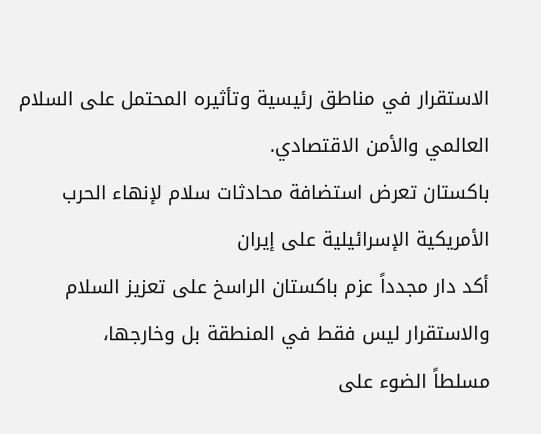الاستقرار في مناطق رئيسية وتأثيره المحتمل على السلام العالمي والأمن الاقتصادي.
باكستان تعرض استضافة محادثات سلام لإنهاء الحرب الأمريكية الإسرائيلية على إيران
أكد دار مجدداً عزم باكستان الراسخ على تعزيز السلام والاستقرار ليس فقط في المنطقة بل وخارجها،
مسلطاً الضوء على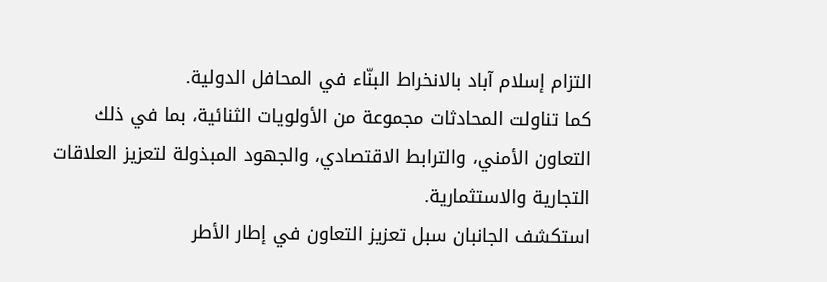التزام إسلام آباد بالانخراط البنّاء في المحافل الدولية.
كما تناولت المحادثات مجموعة من الأولويات الثنائية، بما في ذلك التعاون الأمني، والترابط الاقتصادي، والجهود المبذولة لتعزيز العلاقات التجارية والاستثمارية.
استكشف الجانبان سبل تعزيز التعاون في إطار الأطر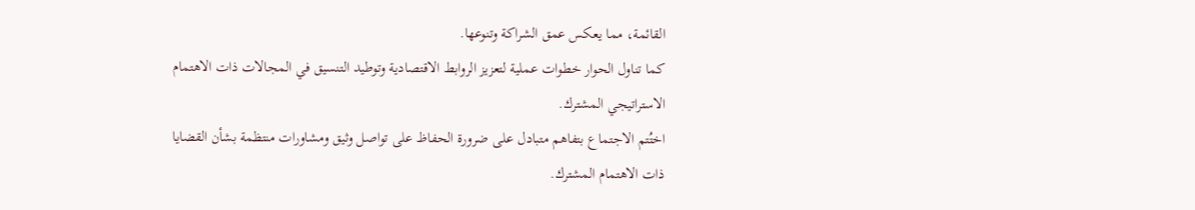القائمة، مما يعكس عمق الشراكة وتنوعها.
كما تناول الحوار خطوات عملية لتعزيز الروابط الاقتصادية وتوطيد التنسيق في المجالات ذات الاهتمام الاستراتيجي المشترك.
اختُتم الاجتماع بتفاهم متبادل على ضرورة الحفاظ على تواصل وثيق ومشاورات منتظمة بشأن القضايا ذات الاهتمام المشترك.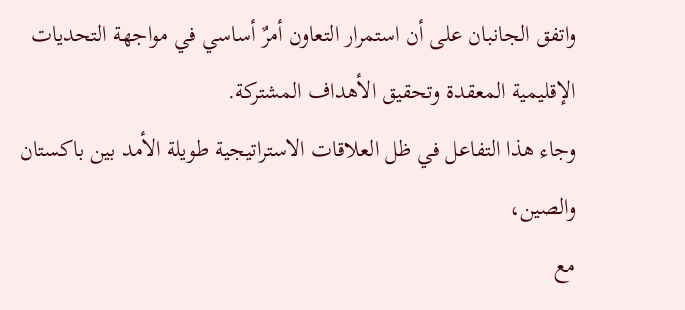واتفق الجانبان على أن استمرار التعاون أمرٌ أساسي في مواجهة التحديات الإقليمية المعقدة وتحقيق الأهداف المشتركة.
وجاء هذا التفاعل في ظل العلاقات الاستراتيجية طويلة الأمد بين باكستان والصين،
مع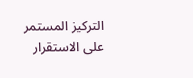التركيز المستمر على الاستقرار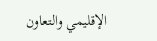الإقليمي والتعاون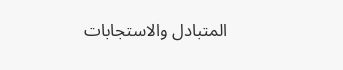المتبادل والاستجابات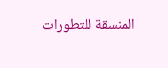المنسقة للتطورات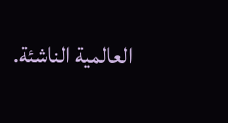العالمية الناشئة.